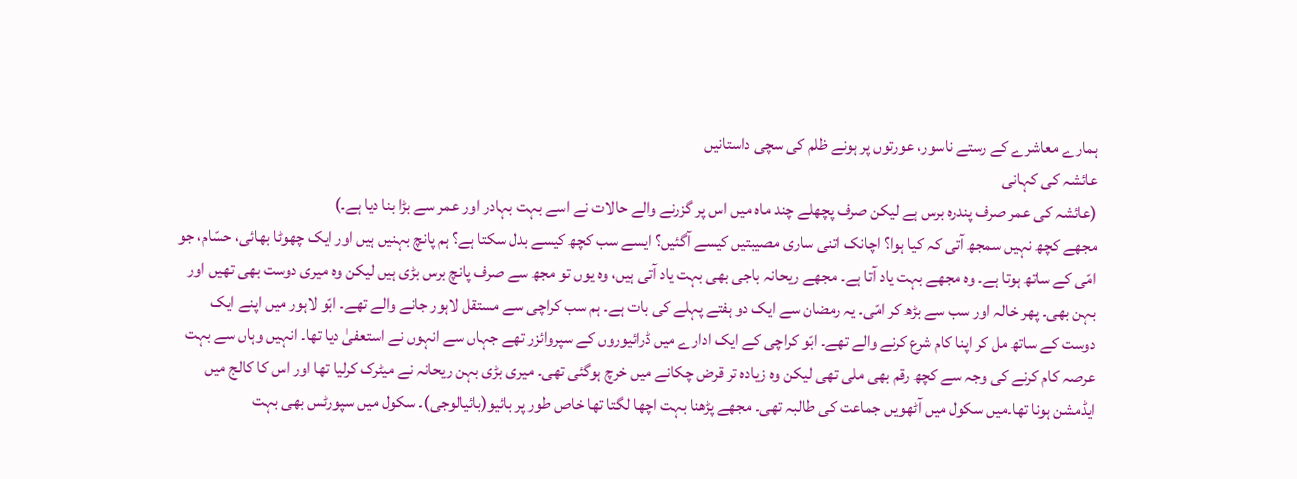ہمارے معاشرے کے رستے ناسور، عورتوں پر ہونے ظلم کی سچی داستانیں
عائشہ کی کہانی
(عائشہ کی عمر صرف پندرہ برس ہے لیکن صرف پچھلے چند ماہ میں اس پر گزرنے والے حالات نے اسے بہت بہادر اور عمر سے بڑا بنا دیا ہے۔)
مجھے کچھ نہیں سمجھ آتی کہ کیا ہوا؟ اچانک اتنی ساری مصیبتیں کیسے آگئیں؟ ایسے سب کچھ کیسے بدل سکتا ہے؟ ہم پانچ بہنیں ہیں اور ایک چھوٹا بھائی، حسّام، جو امّی کے ساتھ ہوتا ہے۔ وہ مجھے بہت یاد آتا ہے۔ مجھے ریحانہ باجی بھی بہت یاد آتی ہیں، وہ یوں تو مجھ سے صرف پانچ برس بڑی ہیں لیکن وہ میری دوست بھی تھیں اور بہن بھی۔ پھر خالہ اور سب سے بڑھ کر امّی۔ یہ رمضان سے ایک دو ہفتے پہلے کی بات ہے۔ ہم سب کراچی سے مستقل لاہور جانے والے تھے۔ ابّو لاہور میں اپنے ایک دوست کے ساتھ مل کر اپنا کام شرع کرنے والے تھے۔ ابّو کراچی کے ایک ادارے میں ڈرائیوروں کے سپروائزر تھے جہاں سے انہوں نے استعفیٰ دیا تھا۔ انہیں وہاں سے بہت عرصہ کام کرنے کی وجہ سے کچھ رقم بھی ملی تھی لیکن وہ زیادہ تر قرض چکانے میں خرچ ہوگئی تھی۔ میری بڑی بہن ریحانہ نے میٹرک کرلیا تھا اور اس کا کالج میں ایڈمشن ہونا تھا۔میں سکول میں آٹھویں جماعت کی طالبہ تھی۔ مجھے پڑھنا بہت اچھا لگتا تھا خاص طور پر بائیو(بائیالوجی)۔ سکول میں سپورٹس بھی بہت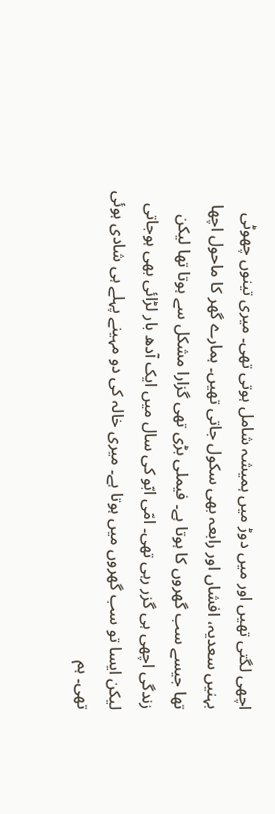اچھی لگتی تھیں اور میں دوڑ میں ہمیشہ شامل ہوتی تھی۔ میری تینوں چھوٹی بہنیں سعدیہ، افشاں اور رابعہ بھی سکول جاتی تھیں۔ ہمارے گھر کا ماحول اچھا تھا جیسے سب گھروں کا ہوتا ہے۔ فیملی بڑی تھی گزارا مشکل سے ہوتا تھا لیکن زندگی اچھی ہی گزر رہی تھی۔ امّی ابّو کی سال میں ایک آدھ بار لڑائی بھی ہوجاتی لیکن ایسا تو سب گھروں میں ہوتا ہے۔ میری خالہ کی دو مہینے پہلے ہی شادی ہوئی تھی۔ ہم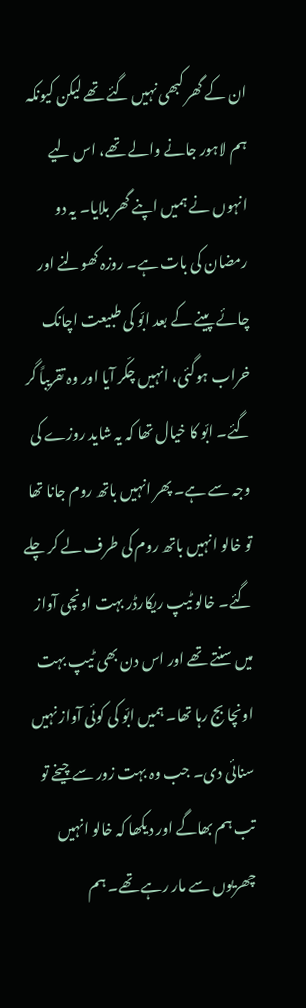ان کے گھر کبھی نہیں گئے تھے لیکن کیونکہ ہم لاہور جانے والے تھے، اس لیے انہوں نے ہمیں اپنے گھر بلایا۔ یہ دو رمضان کی بات ہے۔ روزہ کھولنے اور چائے پینے کے بعد ابّو کی طبیعت اچانک خراب ہوگئی، انہیں چکّر آیا اور وہ تقریباً گر گئے۔ ابّو کا خیال تھا کہ یہ شاید روزے کی وجہ سے ہے۔ پھر انہیں باتھ روم جانا تھا تو خالو انہیں باتھ روم کی طرف لے کر چلے گئے۔ خالو ٹیپ ریکارڈر بہت اونچی آواز میں سنتے تھے اور اس دن بھی ٹیپ بہت اونچا بج رہا تھا۔ ہمیں ابّو کی کوئی آواز نہیں سنائی دی۔ جب وہ بہت زور سے چیخے تو تب ہم بھاگے اور دیکھا کہ خالو انہیں چھریوں سے مار رہے تھے۔ ہم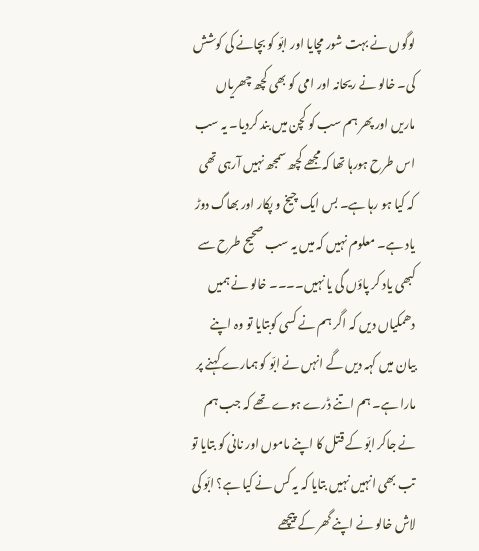لوگوں نے بہت شور مچایا اور ابّو کو بچانے کی کوشش کی۔ خالو نے ریحانہ اور امی کو بھی کچھ چھریاں ماریں اور پھر ہم سب کو کچن میں بند کردیا۔ یہ سب اس طرح ہورہا تھا کہ مجھے کچھ سمجھ نہیں آرہی تھی کہ کیا ہو رہا ہے۔ بس ایک چیخ و پکار اور بھاگ دوڑ یاد ہے۔ معلوم نہیں کہ میں یہ سب صحیح طرح سے کبھی یاد کر پاؤں گی یا نہیں۔۔۔۔ خالو نے ہمیں دھمکیاں دیں کہ اگر ہم نے کسی کوبتایا تو وہ اپنے بیان میں کہہ دیں گے انہں نے ابّو کو ہمارے کہنے پر مارا ہے۔ ہم اتنے ڈرے ہوے تھے کہ جب ہم نے جاکر ابّو کے قتل کا اپنے ماموں اور نانی کو بتایا تو تب بھی انہیں نہیں بتایا کہ یہ کس نے کیا ہے؟ ابّو کی لاش خالو نے اپنے گھر کے پیچھے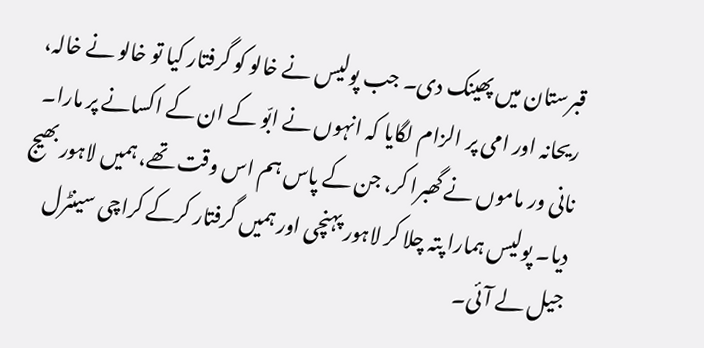قبرستان میں پھینک دی۔ جب پولیس نے خالو کو گرفتار کیا تو خالو نے خالہ، ریحانہ اور امی پر الزام لگایا کہ انہوں نے ابّو کے ان کے اکسانے پر مارا۔ نانی ور ماموں نے گھبرا کر، جن کے پاس ہم اس وقت تھے، ہمیں لاہور بھیج دیا۔ پولیس ہمارا پتہ چلا کر لاہور پہنچی اور ہمیں گرفتار کرکے کراچی سینٹرل جیل لے آئی۔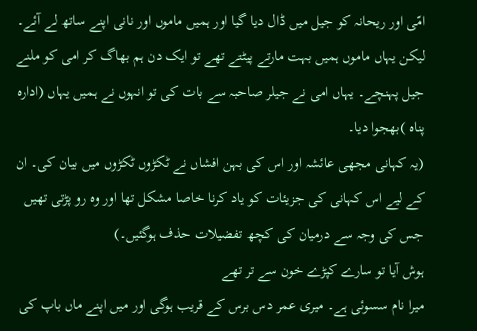امّی اور ریحانہ کو جیل میں ڈال دیا گیا اور ہمیں ماموں اور نانی اپنے ساتھ لے آئے۔
لیکن یہاں ماموں ہمیں بہت مارتے پیٹتے تھے تو ایک دن ہم بھاگ کر امی کو ملنے جیل پہنچے۔ یہاں امی نے جیلر صاحبہ سے بات کی تو انہوں نے ہمیں یہاں (ادارہ پناہ )بھجوا دیا۔
(یہ کہانی مجھی عائشہ اور اس کی بہن افشاں نے ٹکڑوں ٹکڑوں میں بیان کی۔ ان کے لیے اس کہانی کی جزیئات کو یاد کرنا خاصا مشکل تھا اور وہ رو پڑتی تھیں جس کی وجہ سے درمیان کی کچھ تفضیلات حذف ہوگئیں۔)
ہوش آیا تو سارے کپڑے خون سے تر تھے
میرا نام سسوئی ہے۔ میری عمر دس برس کے قریب ہوگی اور میں اپنے ماں باپ کی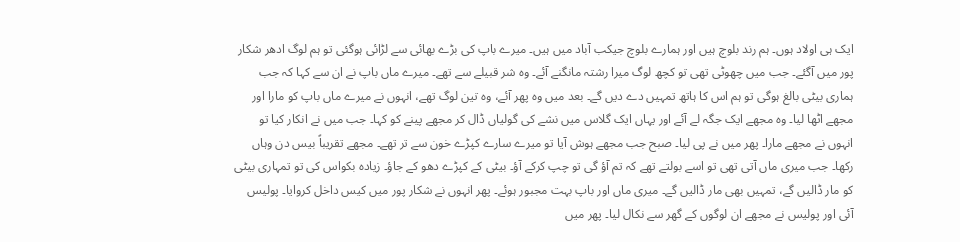ایک ہی اولاد ہوں۔ ہم رند بلوچ ہیں اور ہمارے بلوچ جیکب آباد میں ہیں۔ میرے باپ کی بڑے بھائی سے لڑائی ہوگئی تو ہم لوگ ادھر شکار پور میں آگئے۔ جب میں چھوٹی تھی تو کچھ لوگ میرا رشتہ مانگنے آئے۔ وہ شر قبیلے سے تھے۔ میرے ماں باپ نے ان سے کہا کہ جب ہماری بیٹی بالغ ہوگی تو ہم اس کا ہاتھ تمہیں دے دیں گے۔ بعد میں وہ پھر آئے، وہ تین لوگ تھے، انہوں نے میرے ماں باپ کو مارا اور مجھے اٹھا لیا۔ وہ مجھے ایک جگہ لے آئے اور یہاں ایک گلاس میں نشے کی گولیاں ڈال کر مجھے پینے کو کہا۔ جب میں نے انکار کیا تو انہوں نے مجھے مارا۔ پھر میں نے پی لیا۔ صبح جب مجھے ہوش آیا تو میرے سارے کپڑے خون سے تر تھے۔ مجھے تقریباً بیس دن وہاں رکھا۔ جب میری ماں آتی تھی تو اسے بولتے تھے کہ تم آؤ گی تو چپ کرکے آؤ۔ بیٹی کے کپڑے دھو کے جاؤ۔ زیادہ بکواس کی تو تمہاری بیٹی کو مار ڈالیں گے، تمہیں بھی مار ڈالیں گے۔ میری ماں اور باپ بہت مجبور ہوئے۔ پھر انہوں نے شکار پور میں کیس داخل کروایا۔ پولیس آئی اور پولیس نے مجھے ان لوگوں کے گھر سے نکال لیا۔ پھر میں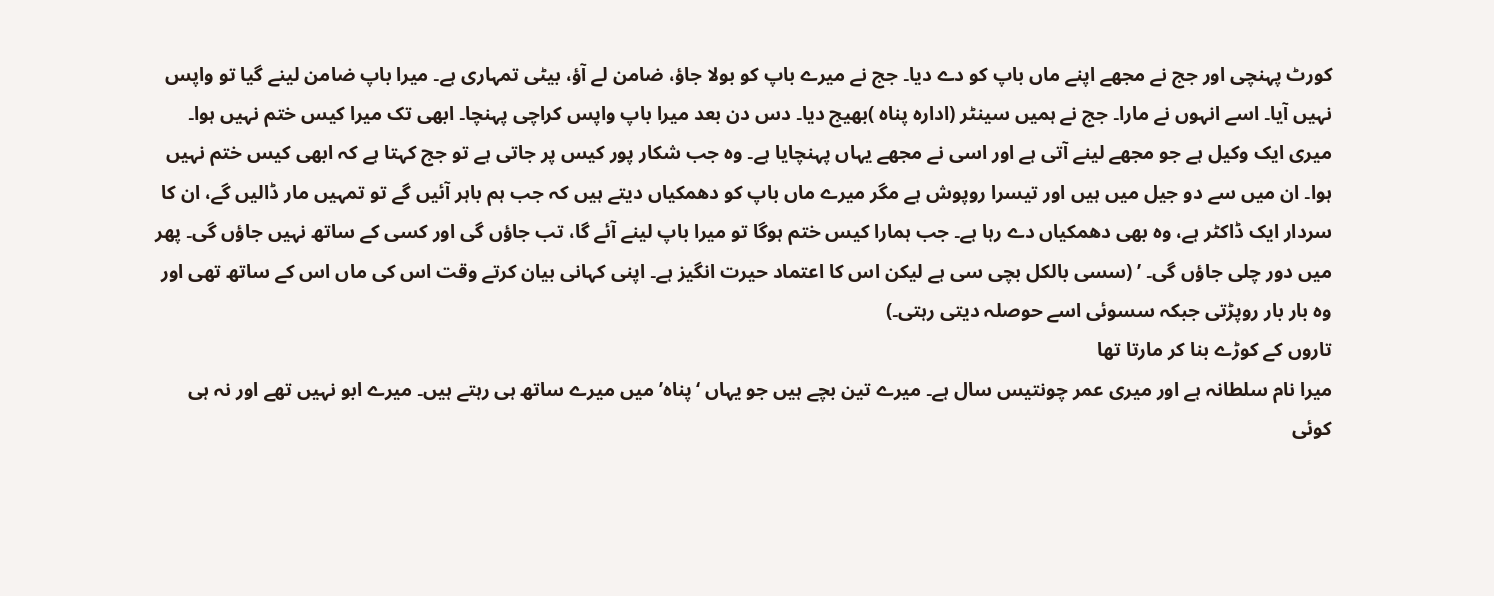کورٹ پہنچی اور جج نے مجھے اپنے ماں باپ کو دے دیا۔ جج نے میرے باپ کو بولا جاؤ، ضامن لے آؤ، بیٹی تمہاری ہے۔ میرا باپ ضامن لینے گیا تو واپس نہیں آیا۔ اسے انہوں نے مارا۔ جج نے ہمیں سینٹر (ادارہ پناہ )بھیج دیا۔ دس دن بعد میرا باپ واپس کراچی پہنچا۔ ابھی تک میرا کیس ختم نہیں ہوا۔ میری ایک وکیل ہے جو مجھے لینے آتی ہے اور اسی نے مجھے یہاں پہنچایا ہے۔ وہ جب شکار پور کیس پر جاتی ہے تو جج کہتا ہے کہ ابھی کیس ختم نہیں ہوا۔ ان میں سے دو جیل میں ہیں اور تیسرا روپوش ہے مگر میرے ماں باپ کو دھمکیاں دیتے ہیں کہ جب ہم باہر آئیں گے تو تمہیں مار ڈالیں گے، ان کا سردار ایک ڈاکٹر ہے، وہ بھی دھمکیاں دے رہا ہے۔ جب ہمارا کیس ختم ہوگا تو میرا باپ لینے آئے گا، تب جاؤں گی اور کسی کے ساتھ نہیں جاؤں گی۔ پھر میں دور چلی جاؤں گی۔ ’ (سسی بالکل بچی سی ہے لیکن اس کا اعتماد حیرت انگیز ہے۔ اپنی کہانی بیان کرتے وقت اس کی ماں اس کے ساتھ تھی اور وہ بار بار روپڑتی جبکہ سسوئی اسے حوصلہ دیتی رہتی۔)
تاروں کے کوڑے بنا کر مارتا تھا
میرا نام سلطانہ ہے اور میری عمر چونتیس سال ہے۔ میرے تین بچے ہیں جو یہاں ‘پناہ’ میں میرے ساتھ ہی رہتے ہیں۔ میرے ابو نہیں تھے اور نہ ہی کوئی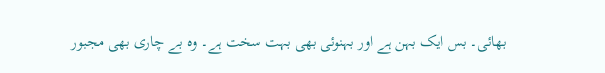بھائی۔ بس ایک بہن ہے اور بہنوئی بھی بہت سخت ہے۔ وہ بے چاری بھی مجبور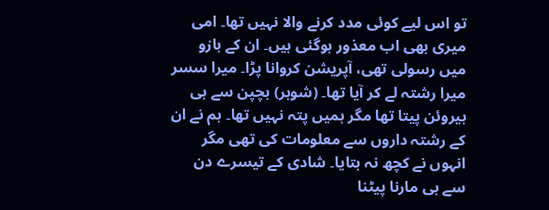تو اس لیے کوئی مدد کرنے والا نہیں تھا۔ امی میری بھی اب معذور ہوگئی ہیں۔ ان کے بازو میں رسولی تھی، آپریشن کروانا پڑا۔ میرا سسر میرا رشتہ لے کر آیا تھا۔ (شوہر) بچپن سے ہی ہیروئن پیتا تھا مگر ہمیں پتہ نہیں تھا۔ ہم نے ان کے رشتہ داروں سے معلومات کی تھی مگر انہوں نے کچھ نہ بتایا۔ شادی کے تیسرے دن سے ہی مارنا پیٹنا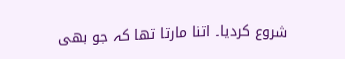شروع کردیا۔ اتنا مارتا تھا کہ جو بھی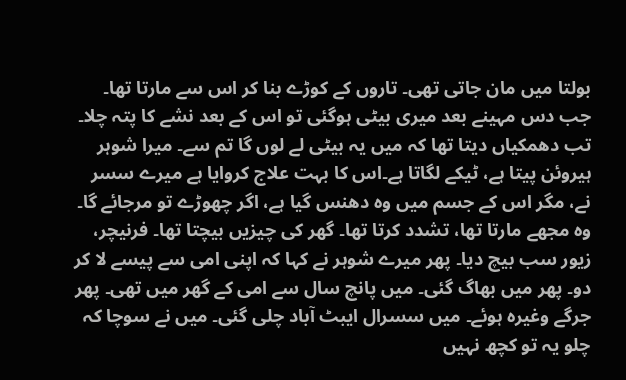بولتا میں مان جاتی تھی۔ تاروں کے کوڑے بنا کر اس سے مارتا تھا۔ جب دس مہینے بعد میری بیٹی ہوگئی تو اس کے بعد نشے کا پتہ چلا۔ تب دھمکیاں دیتا تھا کہ میں یہ بیٹی لے لوں گا تم سے۔ میرا شوہر ہیروئن پیتا ہے، ٹیکے لگاتا ہے۔اس کا بہت علاج کروایا ہے میرے سسر نے، مگر اس کے جسم میں وہ دھنس گیا ہے، اگر چھوڑے تو مرجائے گا۔ وہ مجھے مارتا تھا، تشدد کرتا تھا۔ گھر کی چیزیں بیچتا تھا۔ فرنیچر، زیور سب بیچ دیا۔ پھر میرے شوہر نے کہا کہ اپنی امی سے پیسے لا کر دو۔ پھر میں بھاگ گئی۔ میں پانچ سال سے امی کے گھر میں تھی۔ پھر جرگے وغیرہ ہوئے۔ میں سسرال ایبٹ آباد چلی گئی۔ میں نے سوچا کہ چلو یہ تو کچھ نہیں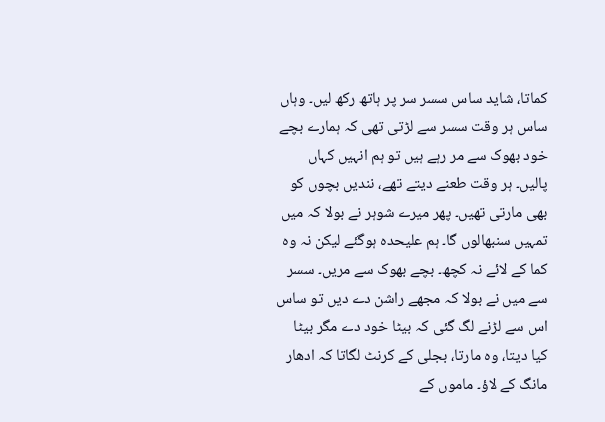کماتا، شاید ساس سسر سر پر ہاتھ رکھ لیں۔ وہاں ساس ہر وقت سسر سے لڑتی تھی کہ ہمارے بچے خود بھوک سے مر رہے ہیں تو ہم انہیں کہاں پالیں۔ ہر وقت طعنے دیتے تھے، نندیں بچوں کو بھی مارتی تھیں۔ پھر میرے شوہر نے بولا کہ میں تمہیں سنبھالوں گا۔ ہم علیحدہ ہوگئے لیکن نہ وہ کما کے لائے نہ کچھ۔ بچے بھوک سے مریں۔ سسر سے میں نے بولا کہ مجھے راشن دے دیں تو ساس اس سے لڑنے لگ گئی کہ بیٹا خود دے مگر بیٹا کیا دیتا، وہ مارتا، بجلی کے کرنٹ لگاتا کہ ادھار مانگ کے لاؤ۔ ماموں کے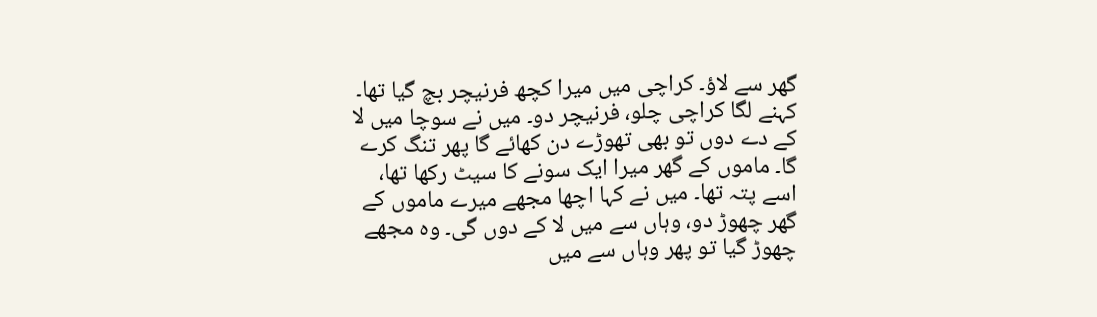گھر سے لاؤ۔ کراچی میں میرا کچھ فرنیچر بچ گیا تھا۔ کہنے لگا کراچی چلو، فرنیچر دو۔ میں نے سوچا میں لا کے دے دوں تو بھی تھوڑے دن کھائے گا پھر تنگ کرے گا۔ ماموں کے گھر میرا ایک سونے کا سیٹ رکھا تھا، اسے پتہ تھا۔ میں نے کہا اچھا مجھے میرے ماموں کے گھر چھوڑ دو، وہاں سے میں لا کے دوں گی۔ وہ مجھے چھوڑ گیا تو پھر وہاں سے میں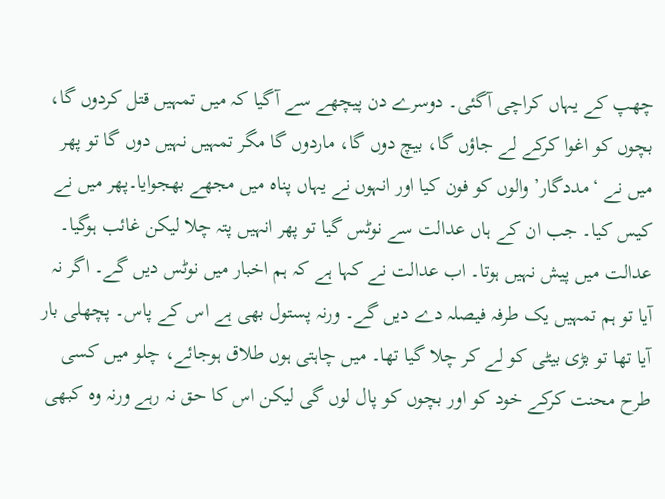چھپ کے یہاں کراچی آگئی۔ دوسرے دن پیچھے سے آگیا کہ میں تمہیں قتل کردوں گا، بچوں کو اغوا کرکے لے جاؤں گا، بیچ دوں گا، ماردوں گا مگر تمہیں نہیں دوں گا تو پھر میں نے ‘مددگار’ والوں کو فون کیا اور انہوں نے یہاں پناہ میں مجھے بھجوایا۔پھر میں نے کیس کیا۔ جب ان کے ہاں عدالت سے نوٹس گیا تو پھر انہیں پتہ چلا لیکن غائب ہوگیا۔ عدالت میں پیش نہیں ہوتا۔ اب عدالت نے کہا ہے کہ ہم اخبار میں نوٹس دیں گے۔ اگر نہ آیا تو ہم تمہیں یک طرفہ فیصلہ دے دیں گے۔ ورنہ پستول بھی ہے اس کے پاس۔ پچھلی بار آیا تھا تو بڑی بیٹی کو لے کر چلا گیا تھا۔ میں چاہتی ہوں طلاق ہوجائے، چلو میں کسی طرح محنت کرکے خود کو اور بچوں کو پال لوں گی لیکن اس کا حق نہ رہے ورنہ وہ کبھی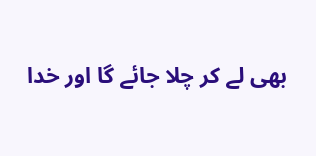بھی لے کر چلا جائے گا اور خدا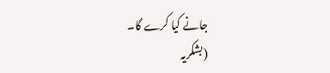جانے کیا کرے گا۔
(بشکریہ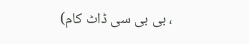، بی بی سی ڈاٹ کام)